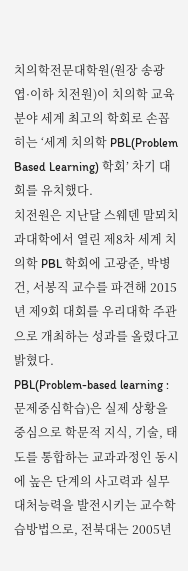치의학전문대학원(원장 송광엽·이하 치전원)이 치의학 교육 분야 세계 최고의 학회로 손꼽히는 ‘세계 치의학 PBL(Problem Based Learning) 학회’ 차기 대회를 유치했다.
치전원은 지난달 스웨덴 말뫼치과대학에서 열린 제8차 세계 치의학 PBL 학회에 고광준, 박병건, 서봉직 교수를 파견해 2015년 제9회 대회를 우리대학 주관으로 개최하는 성과를 올렸다고 밝혔다.
PBL(Problem-based learning : 문제중심학습)은 실제 상황을 중심으로 학문적 지식, 기술, 태도를 통합하는 교과과정인 동시에 높은 단계의 사고력과 실무대처능력을 발전시키는 교수학습방법으로, 전북대는 2005년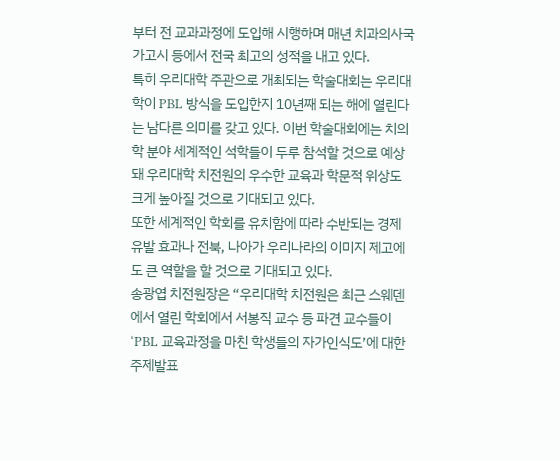부터 전 교과과정에 도입해 시행하며 매년 치과의사국가고시 등에서 전국 최고의 성적을 내고 있다.
특히 우리대학 주관으로 개최되는 학술대회는 우리대학이 PBL 방식을 도입한지 10년째 되는 해에 열린다는 남다른 의미를 갖고 있다. 이번 학술대회에는 치의학 분야 세계적인 석학들이 두루 참석할 것으로 예상돼 우리대학 치전원의 우수한 교육과 학문적 위상도 크게 높아질 것으로 기대되고 있다.
또한 세계적인 학회를 유치함에 따라 수반되는 경제 유발 효과나 전북, 나아가 우리나라의 이미지 제고에도 큰 역할을 할 것으로 기대되고 있다.
송광엽 치전원장은 “우리대학 치전원은 최근 스웨덴에서 열린 학회에서 서봉직 교수 등 파견 교수들이 ‘PBL 교육과정을 마친 학생들의 자가인식도’에 대한 주제발표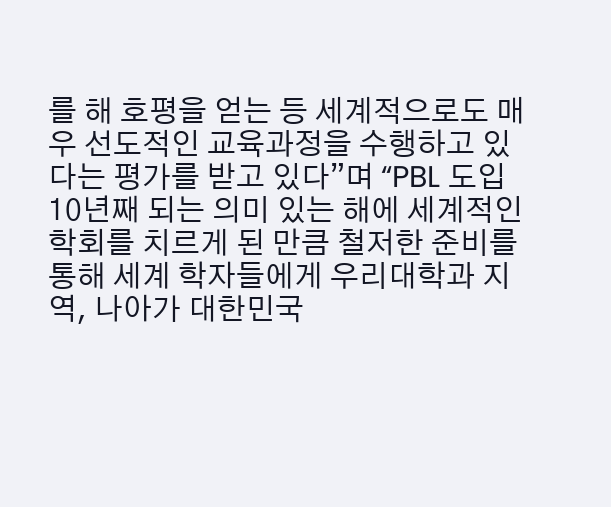를 해 호평을 얻는 등 세계적으로도 매우 선도적인 교육과정을 수행하고 있다는 평가를 받고 있다”며 “PBL 도입 10년째 되는 의미 있는 해에 세계적인 학회를 치르게 된 만큼 철저한 준비를 통해 세계 학자들에게 우리대학과 지역, 나아가 대한민국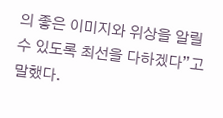의 좋은 이미지와 위상을 알릴 수 있도록 최선을 다하겠다”고 말했다.